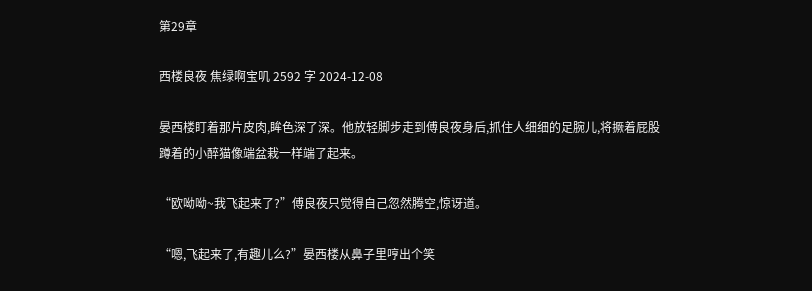第29章

西楼良夜 焦绿啊宝叽 2592 字 2024-12-08

晏西楼盯着那片皮肉,眸色深了深。他放轻脚步走到傅良夜身后,抓住人细细的足腕儿,将撅着屁股蹲着的小醉猫像端盆栽一样端了起来。

“欧呦呦~我飞起来了?”傅良夜只觉得自己忽然腾空,惊讶道。

“嗯,飞起来了,有趣儿么?”晏西楼从鼻子里哼出个笑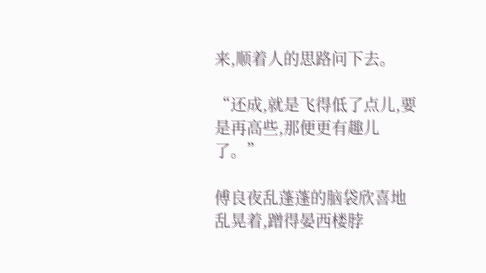来,顺着人的思路问下去。

“还成,就是飞得低了点儿,要是再高些,那便更有趣儿了。”

傅良夜乱蓬蓬的脑袋欣喜地乱晃着,蹭得晏西楼脖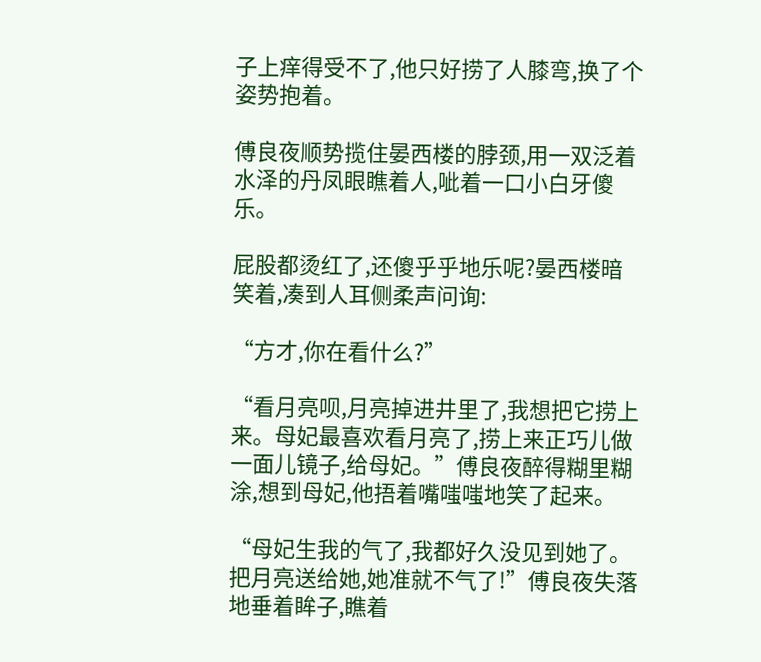子上痒得受不了,他只好捞了人膝弯,换了个姿势抱着。

傅良夜顺势揽住晏西楼的脖颈,用一双泛着水泽的丹凤眼瞧着人,呲着一口小白牙傻乐。

屁股都烫红了,还傻乎乎地乐呢?晏西楼暗笑着,凑到人耳侧柔声问询:

“方才,你在看什么?”

“看月亮呗,月亮掉进井里了,我想把它捞上来。母妃最喜欢看月亮了,捞上来正巧儿做一面儿镜子,给母妃。”傅良夜醉得糊里糊涂,想到母妃,他捂着嘴嗤嗤地笑了起来。

“母妃生我的气了,我都好久没见到她了。把月亮送给她,她准就不气了!”傅良夜失落地垂着眸子,瞧着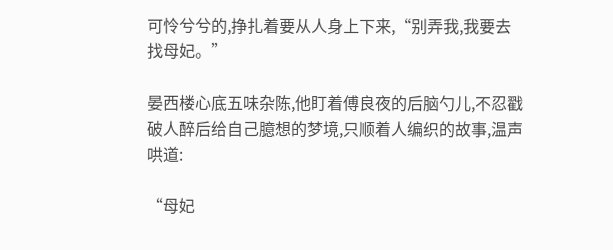可怜兮兮的,挣扎着要从人身上下来,“别弄我,我要去找母妃。”

晏西楼心底五味杂陈,他盯着傅良夜的后脑勺儿,不忍戳破人醉后给自己臆想的梦境,只顺着人编织的故事,温声哄道:

“母妃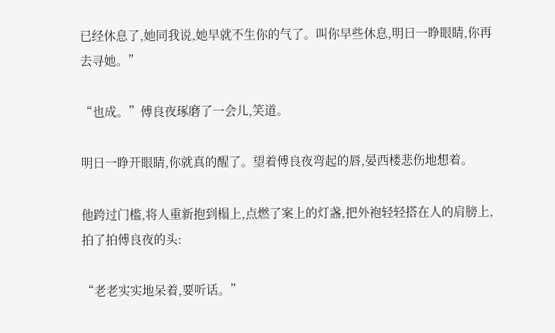已经休息了,她同我说,她早就不生你的气了。叫你早些休息,明日一睁眼睛,你再去寻她。”

“也成。”傅良夜琢磨了一会儿,笑道。

明日一睁开眼睛,你就真的醒了。望着傅良夜弯起的唇,晏西楼悲伤地想着。

他跨过门槛,将人重新抱到榻上,点燃了案上的灯盏,把外袍轻轻搭在人的肩膀上,拍了拍傅良夜的头:

“老老实实地呆着,要听话。”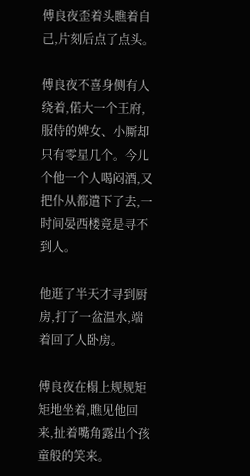傅良夜歪着头瞧着自己,片刻后点了点头。

傅良夜不喜身侧有人绕着,偌大一个王府,服侍的婢女、小厮却只有零星几个。今儿个他一个人喝闷酒,又把仆从都遣下了去,一时间晏西楼竟是寻不到人。

他逛了半天才寻到厨房,打了一盆温水,端着回了人卧房。

傅良夜在榻上规规矩矩地坐着,瞧见他回来,扯着嘴角露出个孩童般的笑来。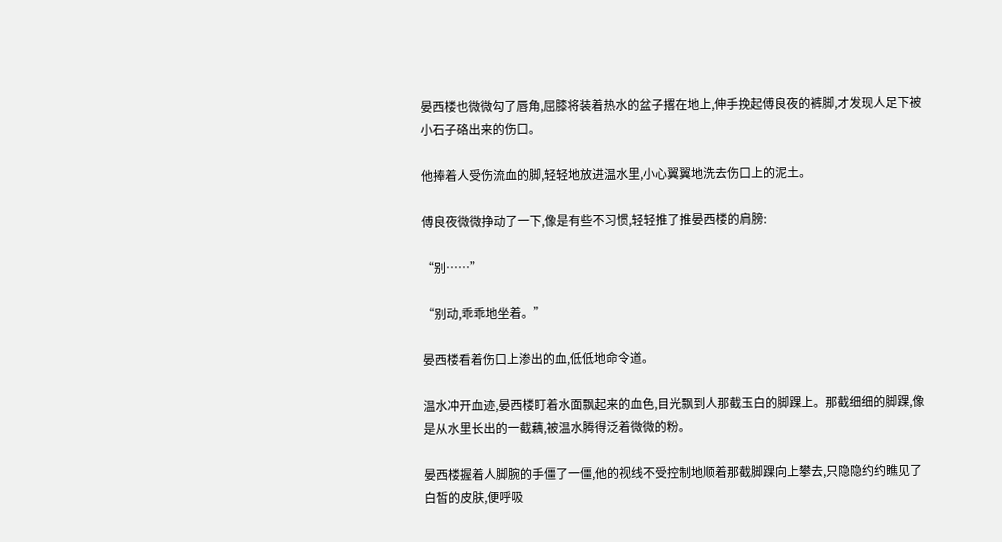晏西楼也微微勾了唇角,屈膝将装着热水的盆子撂在地上,伸手挽起傅良夜的裤脚,才发现人足下被小石子硌出来的伤口。

他捧着人受伤流血的脚,轻轻地放进温水里,小心翼翼地洗去伤口上的泥土。

傅良夜微微挣动了一下,像是有些不习惯,轻轻推了推晏西楼的肩膀:

“别……”

“别动,乖乖地坐着。”

晏西楼看着伤口上渗出的血,低低地命令道。

温水冲开血迹,晏西楼盯着水面飘起来的血色,目光飘到人那截玉白的脚踝上。那截细细的脚踝,像是从水里长出的一截藕,被温水腾得泛着微微的粉。

晏西楼握着人脚腕的手僵了一僵,他的视线不受控制地顺着那截脚踝向上攀去,只隐隐约约瞧见了白皙的皮肤,便呼吸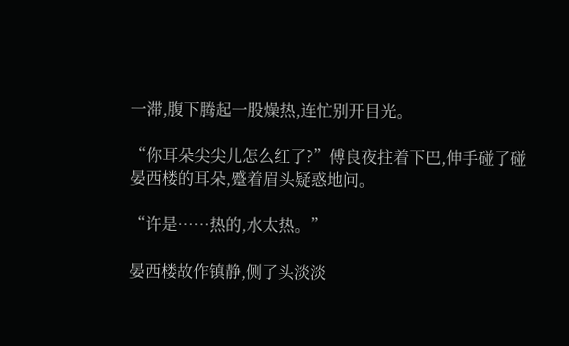一滞,腹下腾起一股燥热,连忙别开目光。

“你耳朵尖尖儿怎么红了?”傅良夜拄着下巴,伸手碰了碰晏西楼的耳朵,蹙着眉头疑惑地问。

“许是……热的,水太热。”

晏西楼故作镇静,侧了头淡淡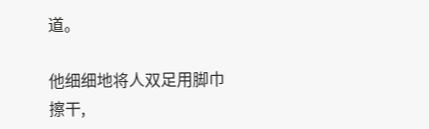道。

他细细地将人双足用脚巾擦干,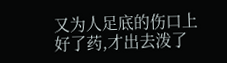又为人足底的伤口上好了药,才出去泼了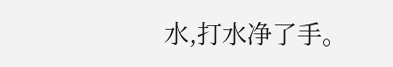水,打水净了手。